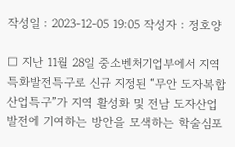작성일 : 2023-12-05 19:05 작성자 : 정호양

□ 지난 11월 28일 중소벤처기업부에서 지역특화발전특구로 신규 지정된 “무안 도자복합산업특구”가 지역 활성화 및 전남 도자산업 발전에 기여하는 방안을 모색하는 학술심포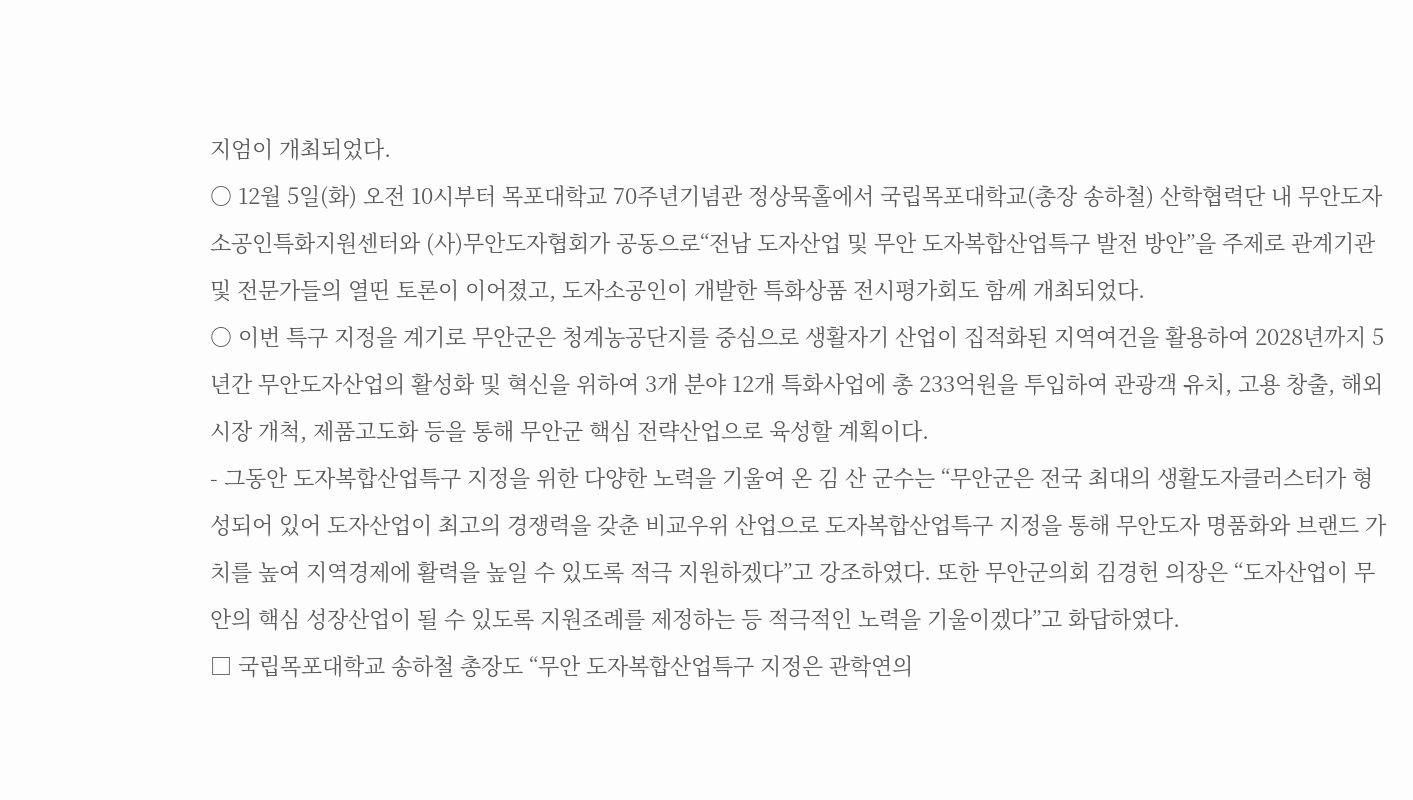지엄이 개최되었다.
○ 12월 5일(화) 오전 10시부터 목포대학교 70주년기념관 정상묵홀에서 국립목포대학교(총장 송하철) 산학협력단 내 무안도자소공인특화지원센터와 (사)무안도자협회가 공동으로“전남 도자산업 및 무안 도자복합산업특구 발전 방안”을 주제로 관계기관 및 전문가들의 열띤 토론이 이어졌고, 도자소공인이 개발한 특화상품 전시평가회도 함께 개최되었다.
○ 이번 특구 지정을 계기로 무안군은 청계농공단지를 중심으로 생활자기 산업이 집적화된 지역여건을 활용하여 2028년까지 5년간 무안도자산업의 활성화 및 혁신을 위하여 3개 분야 12개 특화사업에 총 233억원을 투입하여 관광객 유치, 고용 창출, 해외시장 개척, 제품고도화 등을 통해 무안군 핵심 전략산업으로 육성할 계획이다.
- 그동안 도자복합산업특구 지정을 위한 다양한 노력을 기울여 온 김 산 군수는 “무안군은 전국 최대의 생활도자클러스터가 형성되어 있어 도자산업이 최고의 경쟁력을 갖춘 비교우위 산업으로 도자복합산업특구 지정을 통해 무안도자 명품화와 브랜드 가치를 높여 지역경제에 활력을 높일 수 있도록 적극 지원하겠다”고 강조하였다. 또한 무안군의회 김경헌 의장은 “도자산업이 무안의 핵심 성장산업이 될 수 있도록 지원조례를 제정하는 등 적극적인 노력을 기울이겠다”고 화답하였다.
□ 국립목포대학교 송하철 총장도 “무안 도자복합산업특구 지정은 관학연의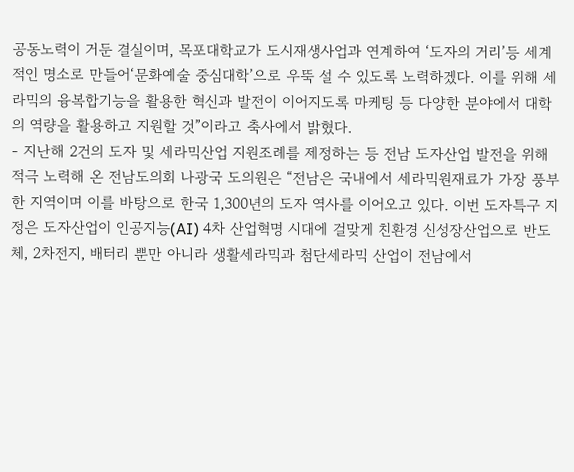공동노력이 거둔 결실이며, 목포대학교가 도시재생사업과 연계하여 ‘도자의 거리’등 세계적인 명소로 만들어‘문화예술 중심대학’으로 우뚝 설 수 있도록 노력하겠다. 이를 위해 세라믹의 융복합기능을 활용한 혁신과 발전이 이어지도록 마케팅 등 다양한 분야에서 대학의 역량을 활용하고 지원할 것”이라고 축사에서 밝혔다.
- 지난해 2건의 도자 및 세라믹산업 지원조례를 제정하는 등 전남 도자산업 발전을 위해 적극 노력해 온 전남도의회 나광국 도의원은 “전남은 국내에서 세라믹원재료가 가장 풍부한 지역이며 이를 바탕으로 한국 1,300년의 도자 역사를 이어오고 있다. 이번 도자특구 지정은 도자산업이 인공지능(AI) 4차 산업혁명 시대에 걸맞게 친환경 신성장산업으로 반도체, 2차전지, 배터리 뿐만 아니라 생활세라믹과 첨단세라믹 산업이 전남에서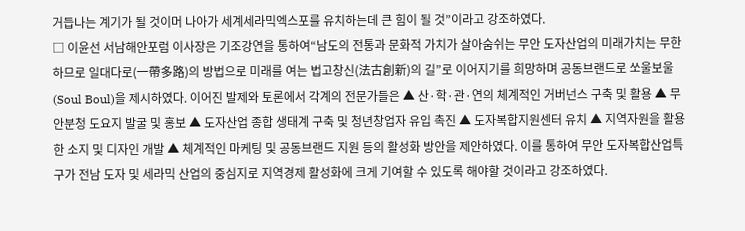거듭나는 계기가 될 것이머 나아가 세계세라믹엑스포를 유치하는데 큰 힘이 될 것”이라고 강조하였다.
□ 이윤선 서남해안포럼 이사장은 기조강연을 통하여“남도의 전통과 문화적 가치가 살아숨쉬는 무안 도자산업의 미래가치는 무한하므로 일대다로(一帶多路)의 방법으로 미래를 여는 법고창신(法古創新)의 길”로 이어지기를 희망하며 공동브랜드로 쏘울보울(Soul Boul)을 제시하였다. 이어진 발제와 토론에서 각계의 전문가들은 ▲ 산·학·관·연의 체계적인 거버넌스 구축 및 활용 ▲ 무안분청 도요지 발굴 및 홍보 ▲ 도자산업 종합 생태계 구축 및 청년창업자 유입 촉진 ▲ 도자복합지원센터 유치 ▲ 지역자원을 활용한 소지 및 디자인 개발 ▲ 체계적인 마케팅 및 공동브랜드 지원 등의 활성화 방안을 제안하였다. 이를 통하여 무안 도자복합산업특구가 전남 도자 및 세라믹 산업의 중심지로 지역경제 활성화에 크게 기여할 수 있도록 해야할 것이라고 강조하였다.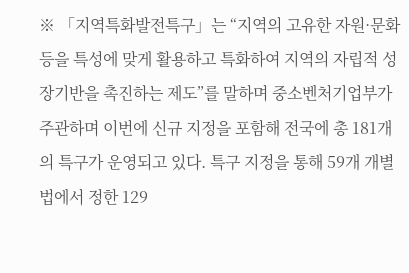※ 「지역특화발전특구」는 “지역의 고유한 자원·문화 등을 특성에 맞게 활용하고 특화하여 지역의 자립적 성장기반을 촉진하는 제도”를 말하며 중소벤처기업부가 주관하며 이번에 신규 지정을 포함해 전국에 총 181개의 특구가 운영되고 있다. 특구 지정을 통해 59개 개별법에서 정한 129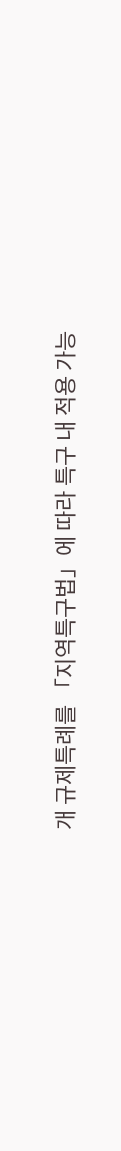개 규제특례를 「지역특구법」에 따라 특구 내 적용 가능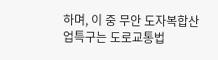하며, 이 중 무안 도자복합산업특구는 도로교통법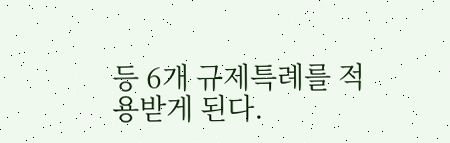등 6개 규제특례를 적용받게 된다.